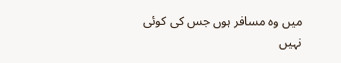میں وہ مسافر ہوں جس کی کوئی نہیں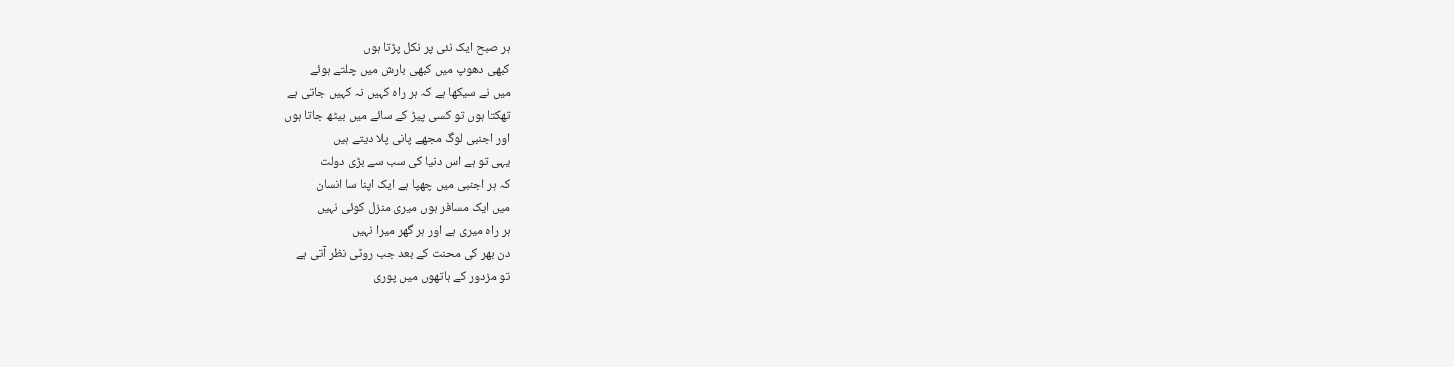ہر صبح ایک نئی پر نکل پڑتا ہوں
کبھی دھوپ میں کبھی بارش میں چلتے ہوئے
میں نے سیکھا ہے کہ ہر راہ کہیں نہ کہیں جاتی ہے
تھکتا ہوں تو کسی پیڑ کے سائے میں بیٹھ جاتا ہوں
اور اجنبی لوگ مجھے پانی پلا دیتے ہیں
یہی تو ہے اس دنیا کی سب سے بڑی دولت
کہ ہر اجنبی میں چھپا ہے ایک اپنا سا انسان
میں ایک مسافر ہوں میری منزل کوئی نہیں
ہر راہ میری ہے اور ہر گھر میرا نہیں
دن بھر کی محنت کے بعد جب روٹی نظر آتی ہے
تو مزدور کے ہاتھوں میں پوری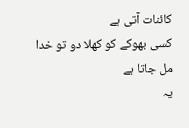کائنات آتی ہے
کسی بھوکے کو کھلا دو تو خدا مل جاتا ہے
یہ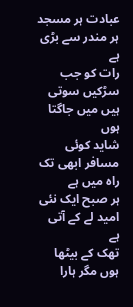عبادت ہر مسجد ہر مندر سے بڑی ہے
رات کو جب سڑکیں سوتی ہیں میں جاگتا ہوں
شاید کوئی مسافر ابھی تک راہ میں ہے
ہر صبح ایک نئی امید لے کے آتی ہے
تھک کے بیٹھا ہوں مگر ہارا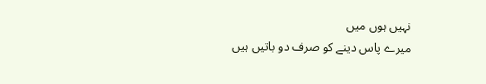نہیں ہوں میں
میرے پاس دینے کو صرف دو باتیں ہیں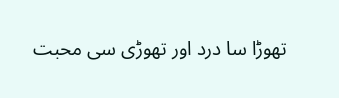تھوڑا سا درد اور تھوڑی سی محبت